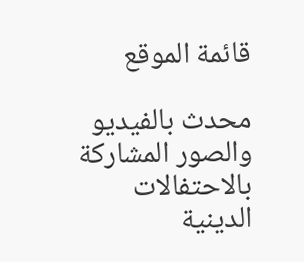قائمة الموقع

محدث بالفيديو والصور المشاركة بالاحتفالات الدينية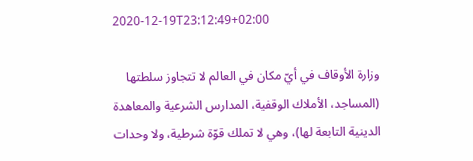2020-12-19T23:12:49+02:00

وزارة الأوقاف في أيّ مكان في العالم لا تتجاوز سلطتها (المساجد، الأملاك الوقفية، المدارس الشرعية والمعاهدة الدينية التابعة لها)، وهي لا تملك قوّة شرطية، ولا وحدات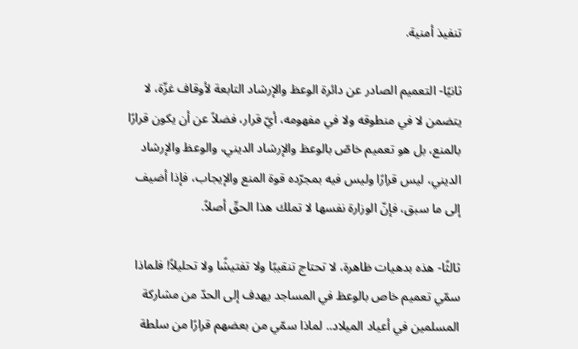تنفيذ أمنية.

ثانيًا- التعميم الصادر عن دائرة الوعظ والإرشاد التابعة لأوقاف غزّة، لا يتضمن لا في منطوقه ولا في مفهومه، أيّ قرار، فضلاً عن أن يكون قرارًا بالمنع، بل هو تعميم خاصّ بالوعظ والإرشاد الديني، والوعظ والإرشاد الديني، ليس قرارًا وليس فيه بمجرّده قوة المنع والإيجاب، فإذا أضيف إلى ما سبق، فإنّ الوزارة نفسها لا تملك هذا الحقّ أصلاً.

ثالثًا- هذه بدهيات ظاهرة، لا تحتاج تنقيبًا ولا تفتيشًا ولا تحليلاً! فلماذا سمّي تعميم خاص بالوعظ في المساجد يهدف إلى الحدّ من مشاركة المسلمين في أعياد الميلاد.. لماذا سمّي من بعضهم قرارًا من سلطة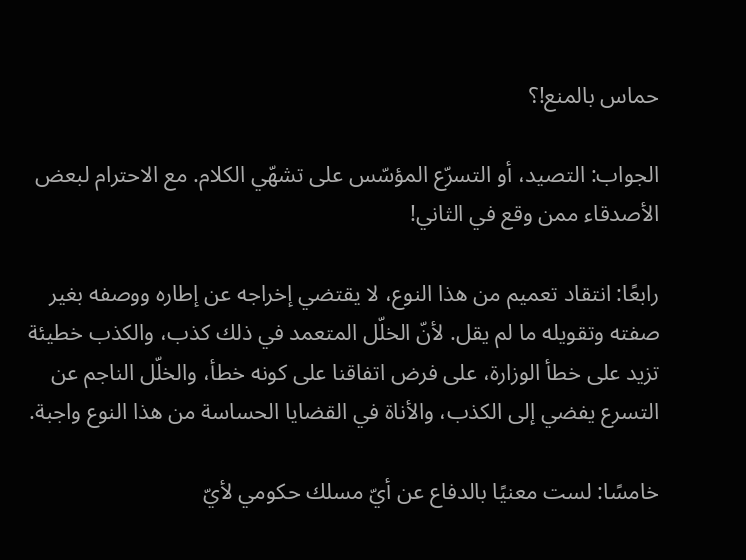حماس بالمنع!؟

الجواب: التصيد، أو التسرّع المؤسّس على تشهّي الكلام. مع الاحترام لبعض الأصدقاء ممن وقع في الثاني!

رابعًا: انتقاد تعميم من هذا النوع، لا يقتضي إخراجه عن إطاره ووصفه بغير صفته وتقويله ما لم يقل. لأنّ الخلّل المتعمد في ذلك كذب، والكذب خطيئة تزيد على خطأ الوزارة، على فرض اتفاقنا على كونه خطأ، والخلّل الناجم عن التسرع يفضي إلى الكذب، والأناة في القضايا الحساسة من هذا النوع واجبة.

خامسًا: لست معنيًا بالدفاع عن أيّ مسلك حكومي لأيّ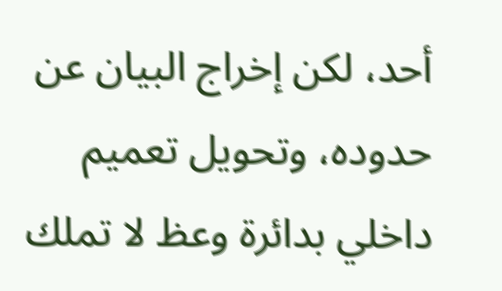أحد، لكن إخراج البيان عن حدوده، وتحويل تعميم داخلي بدائرة وعظ لا تملك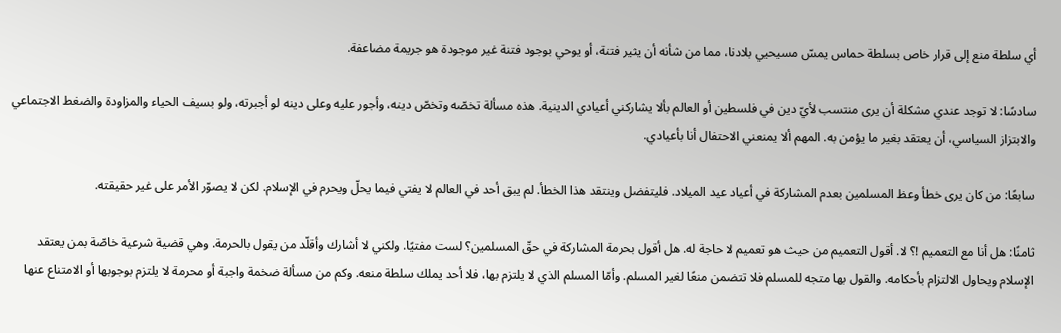أي سلطة منع إلى قرار خاص بسلطة حماس يمسّ مسيحيي بلادنا، مما من شأنه أن يثير فتنة، أو يوحي بوجود فتنة غير موجودة هو جريمة مضاعفة.

سادسًا: لا توجد عندي مشكلة أن يرى منتسب لأيّ دين في فلسطين أو العالم بألا يشاركني أعيادي الدينية. هذه مسألة تخصّه وتخصّ دينه، وأجور عليه وعلى دينه لو أجبرته، ولو بسيف الحياء والمزاودة والضغط الاجتماعي والابتزاز السياسي، أن يعتقد بغير ما يؤمن به. المهم ألا يمنعني الاحتفال أنا بأعيادي.

سابعًا: من كان يرى خطأ وعظ المسلمين بعدم المشاركة في أعياد عيد الميلاد. فليتفضل وينتقد هذا الخطأ. لم يبق أحد في العالم لا يفتي فيما يحلّ ويحرم في الإسلام. لكن لا يصوّر الأمر على غير حقيقته.

ثامنًا: هل أنا مع التعميم !؟ لا. أقول التعميم من حيث هو تعميم لا حاجة له. هل أقول بحرمة المشاركة في حقّ المسلمين؟ لست مفتيًا. ولكني لا أشارك وأقلّد من يقول بالحرمة. وهي قضية شرعية خاصّة بمن يعتقد الإسلام ويحاول الالتزام بأحكامه. والقول بها متجه للمسلم فلا تتضمن منعًا لغير المسلم. وأمّا المسلم الذي لا يلتزم بها، فلا أحد يملك سلطة منعه. وكم من مسألة ضخمة واجبة أو محرمة لا يلتزم بوجوبها أو الامتناع عنها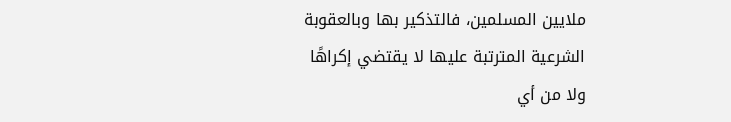ملايين المسلمين، فالتذكير بها وبالعقوبة الشرعية المترتبة عليها لا يقتضي إكراهًا ولا من أي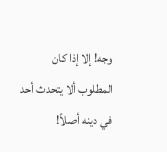وجه! إلا إذا كان المطلوب ألا يتحدث أحد في دينه أصلاً!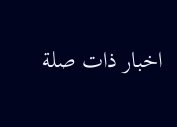اخبار ذات صلة